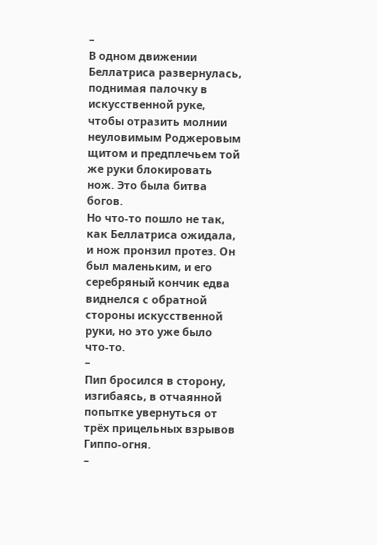–
В одном движении Беллатриса развернулась, поднимая палочку в искусственной руке, чтобы отразить молнии неуловимым Роджеровым щитом и предплечьем той же руки блокировать нож. Это была битва богов.
Но что-то пошло не так, как Беллатриса ожидала, и нож пронзил протез. Он был маленьким, и его серебряный кончик едва виднелся с обратной стороны искусственной руки, но это уже было что-то.
–
Пип бросился в сторону, изгибаясь, в отчаянной попытке увернуться от трёх прицельных взрывов Гиппо-огня.
–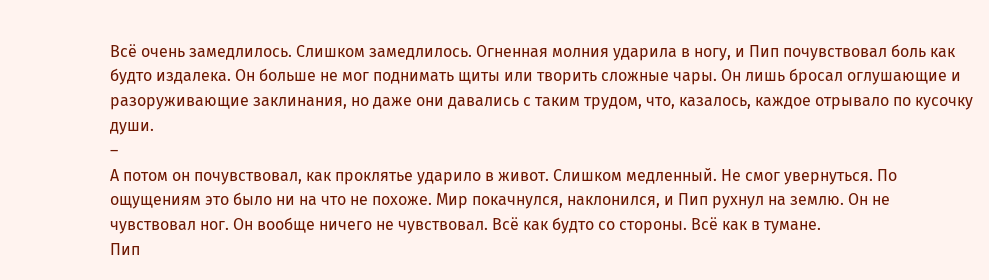Всё очень замедлилось. Слишком замедлилось. Огненная молния ударила в ногу, и Пип почувствовал боль как будто издалека. Он больше не мог поднимать щиты или творить сложные чары. Он лишь бросал оглушающие и разоруживающие заклинания, но даже они давались с таким трудом, что, казалось, каждое отрывало по кусочку души.
–
А потом он почувствовал, как проклятье ударило в живот. Слишком медленный. Не смог увернуться. По ощущениям это было ни на что не похоже. Мир покачнулся, наклонился, и Пип рухнул на землю. Он не чувствовал ног. Он вообще ничего не чувствовал. Всё как будто со стороны. Всё как в тумане.
Пип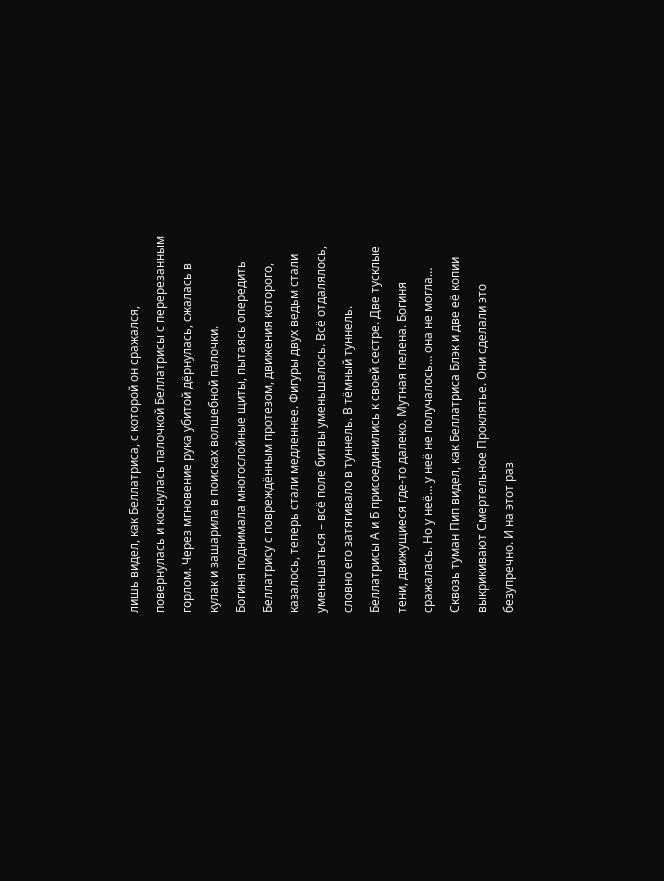лишь видел, как Беллатриса, с которой он сражался, повернулась и коснулась палочкой Беллатрисы с перерезанным горлом. Через мгновение рука убитой дёрнулась, сжалась в кулак и зашарила в поисках волшебной палочки.
Богиня поднимала многослойные щиты, пытаясь опередить Беллатрису с повреждённым протезом, движения которого, казалось, теперь стали медленнее. Фигуры двух ведьм стали уменьшаться – всё поле битвы уменьшалось. Всё отдалялось, словно его затягивало в туннель. В тёмный туннель.
Беллатрисы А и Б присоединились к своей сестре. Две тусклые тени, движущиеся где-то далеко. Мутная пелена. Богиня сражалась. Но у неё… у неё не получалось… она не могла…
Сквозь туман Пип видел, как Беллатриса Блэк и две её копии выкрикивают Смертельное Проклятье. Они сделали это безупречно. И на этот раз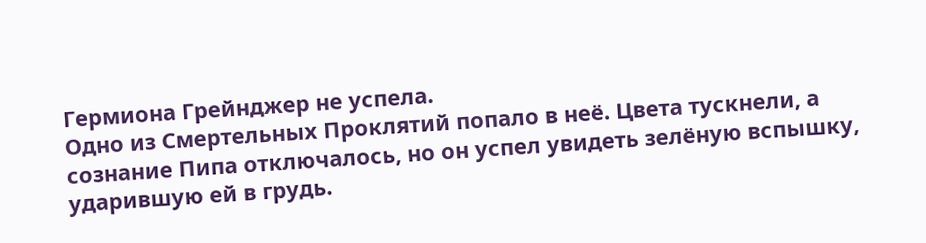Гермиона Грейнджер не успела.
Одно из Смертельных Проклятий попало в неё. Цвета тускнели, а сознание Пипа отключалось, но он успел увидеть зелёную вспышку, ударившую ей в грудь.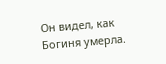Он видел, как Богиня умерла.